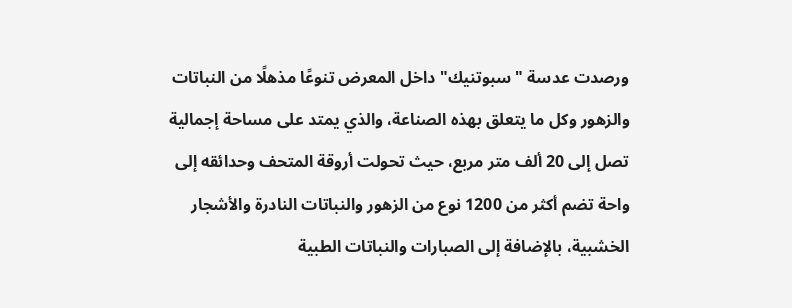ورصدت عدسة "سبوتنيك" داخل المعرض تنوعًا مذهلًا من النباتات والزهور وكل ما يتعلق بهذه الصناعة، والذي يمتد على مساحة إجمالية تصل إلى 20 ألف متر مربع، حيث تحولت أروقة المتحف وحدائقه إلى واحة تضم أكثر من 1200 نوع من الزهور والنباتات النادرة والأشجار الخشبية، بالإضافة إلى الصبارات والنباتات الطبية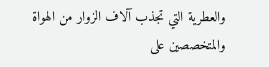والعطرية التي تجذب آلاف الزوار من الهواة والمتخصصين على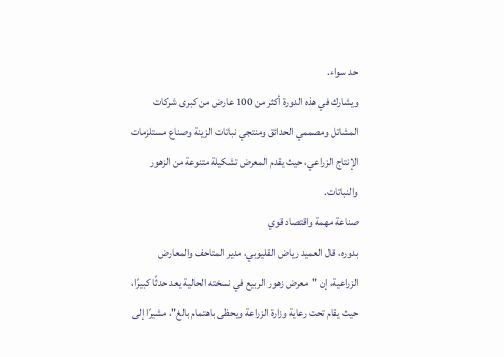حد سواء.
ويشارك في هذه الدورة أكثر من 100 عارض من كبرى شركات المشاتل ومصممي الحدائق ومنتجي نباتات الزينة وصناع مستلزمات الإنتاج الزراعي، حيث يقدم المعرض تشكيلة متنوعة من الزهور والنباتات.
صناعة مهمة واقتصاد قوي
بدوره، قال العميد رياض القليوبي، مدير المتاحف والمعارض الزراعية، إن "معرض زهور الربيع في نسخته الحالية يعد حدثًا كبيرًا، حيث يقام تحت رعاية وزارة الزراعة ويحظى باهتمام بالغ"، مشيرًا إلى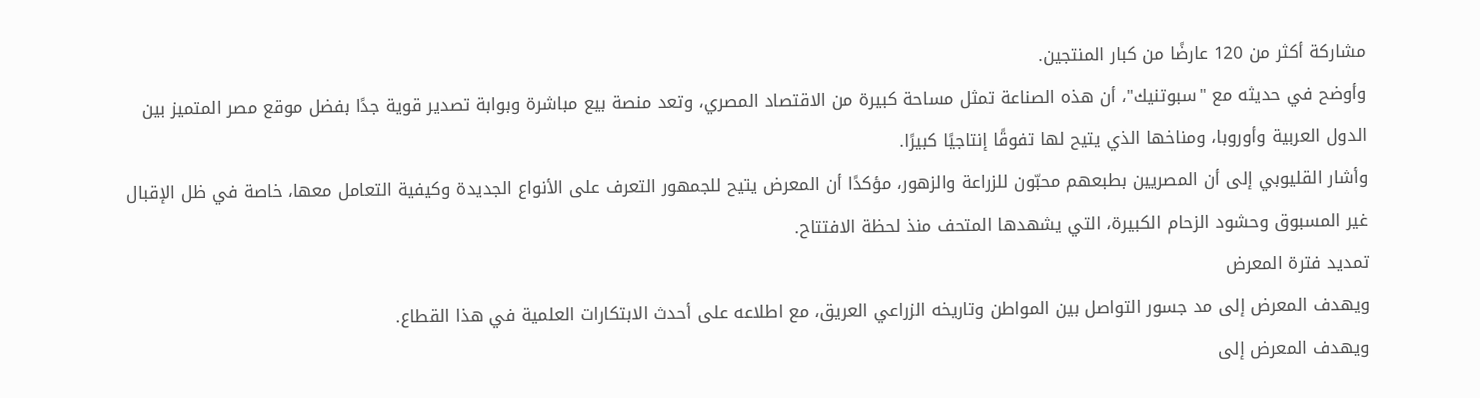مشاركة أكثر من 120 عارضًا من كبار المنتجين.
وأوضح في حديثه مع "سبوتنيك"، أن هذه الصناعة تمثل مساحة كبيرة من الاقتصاد المصري، وتعد منصة بيع مباشرة وبوابة تصدير قوية جدًا بفضل موقع مصر المتميز بين الدول العربية وأوروبا، ومناخها الذي يتيح لها تفوقًا إنتاجيًا كبيرًا.
وأشار القليوبي إلى أن المصريين بطبعهم محبّون للزراعة والزهور، مؤكدًا أن المعرض يتيح للجمهور التعرف على الأنواع الجديدة وكيفية التعامل معها، خاصة في ظل الإقبال غير المسبوق وحشود الزحام الكبيرة، التي يشهدها المتحف منذ لحظة الافتتاح.
تمديد فترة المعرض
ويهدف المعرض إلى مد جسور التواصل بين المواطن وتاريخه الزراعي العريق، مع اطلاعه على أحدث الابتكارات العلمية في هذا القطاع.
ويهدف المعرض إلى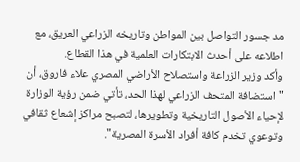مد جسور التواصل بين المواطن وتاريخه الزراعي العريق، مع اطلاعه على أحدث الابتكارات العلمية في هذا القطاع.
وأكد وزير الزراعة واستصلاح الأراضي المصري علاء فاروق، أن "استضافة المتحف الزراعي لهذا الحد، تأتي ضمن رؤية الوزارة لإحياء الأصول التاريخية وتطويرها، لتصبح مراكز إشعاع ثقافي وتوعوي تخدم كافة أفراد الأسرة المصرية".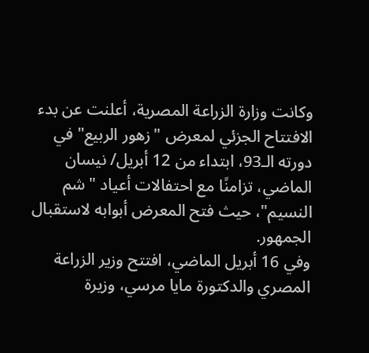وكانت وزارة الزراعة المصرية، أعلنت عن بدء الافتتاح الجزئي لمعرض "زهور الربيع" في دورته الـ93، ابتداء من 12 أبريل/ نيسان الماضي، تزامنًا مع احتفالات أعياد "شم النسيم"، حيث فتح المعرض أبوابه لاستقبال الجمهور.
وفي 16 أبريل الماضي، افتتح وزير الزراعة المصري والدكتورة مايا مرسي، وزيرة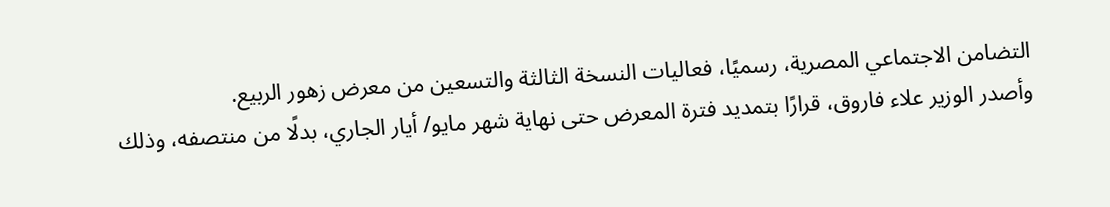التضامن الاجتماعي المصرية، رسميًا، فعاليات النسخة الثالثة والتسعين من معرض زهور الربيع.
وأصدر الوزير علاء فاروق، قرارًا بتمديد فترة المعرض حتى نهاية شهر مايو/ أيار الجاري، بدلًا من منتصفه، وذلك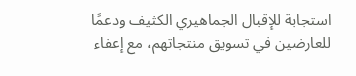استجابة للإقبال الجماهيري الكثيف ودعمًا للعارضين في تسويق منتجاتهم، مع إعفاء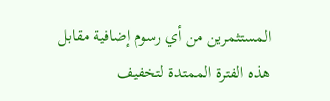المستثمرين من أي رسوم إضافية مقابل هذه الفترة الممتدة لتخفيف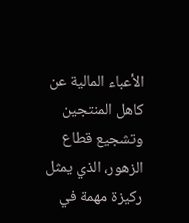الأعباء المالية عن كاهل المنتجين وتشجيع قطاع الزهور، الذي يمثل ركيزة مهمة في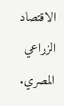الاقتصاد الزراعي المصري.